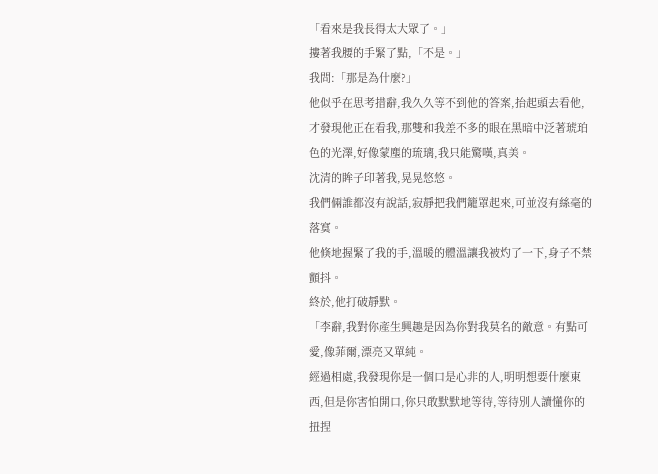「看來是我長得太大眾了。」
摟著我腰的手緊了點,「不是。」
我問:「那是為什麼?」
他似乎在思考措辭,我久久等不到他的答案,抬起頭去看他,才發現他正在看我,那雙和我差不多的眼在黑暗中泛著琥珀色的光澤,好像蒙塵的琉璃,我只能驚嘆,真美。
沈清的眸子印著我,晃晃悠悠。
我們倆誰都沒有說話,寂靜把我們籠罩起來,可並沒有絲毫的落寞。
他倏地握緊了我的手,溫暖的體溫讓我被灼了一下,身子不禁顫抖。
終於,他打破靜默。
「李辭,我對你產生興趣是因為你對我莫名的敵意。有點可愛,像菲爾,漂亮又單純。
經過相處,我發現你是一個口是心非的人,明明想要什麼東西,但是你害怕開口,你只敢默默地等待,等待別人讀懂你的扭捏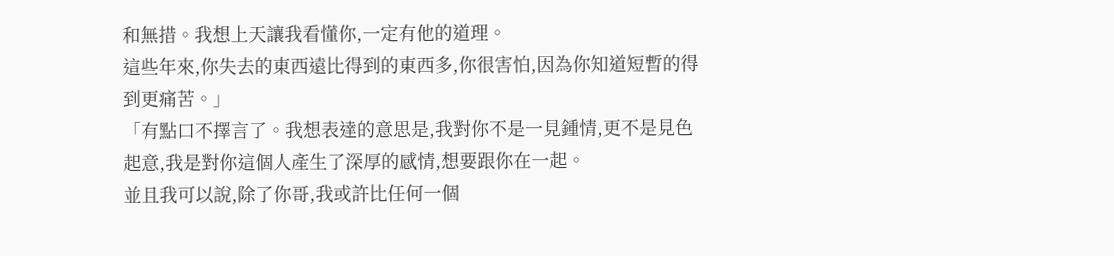和無措。我想上天讓我看懂你,一定有他的道理。
這些年來,你失去的東西遠比得到的東西多,你很害怕,因為你知道短暫的得到更痛苦。」
「有點口不擇言了。我想表達的意思是,我對你不是一見鍾情,更不是見色起意,我是對你這個人產生了深厚的感情,想要跟你在一起。
並且我可以說,除了你哥,我或許比任何一個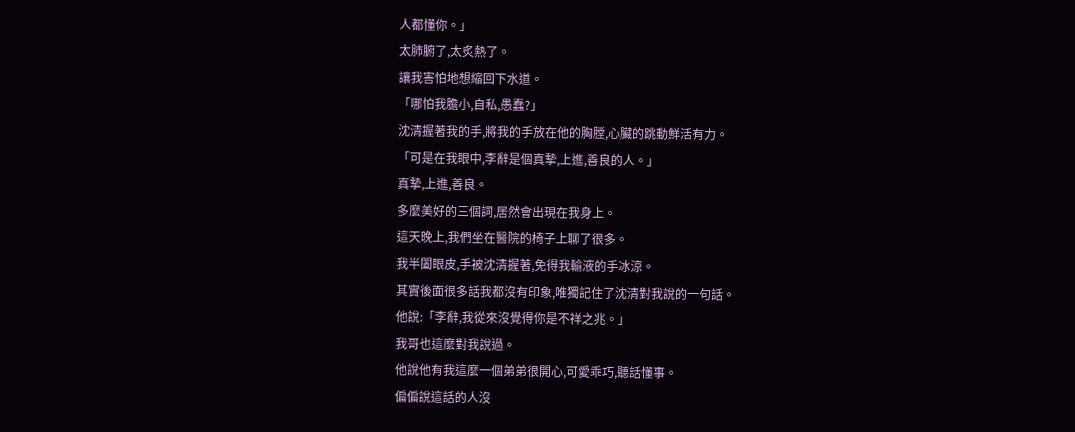人都懂你。」
太肺腑了,太炙熱了。
讓我害怕地想縮回下水道。
「哪怕我膽小,自私,愚蠢?」
沈清握著我的手,將我的手放在他的胸膛,心臟的跳動鮮活有力。
「可是在我眼中,李辭是個真摯,上進,善良的人。」
真摯,上進,善良。
多麼美好的三個詞,居然會出現在我身上。
這天晚上,我們坐在醫院的椅子上聊了很多。
我半闔眼皮,手被沈清握著,免得我輸液的手冰涼。
其實後面很多話我都沒有印象,唯獨記住了沈清對我說的一句話。
他說:「李辭,我從來沒覺得你是不祥之兆。」
我哥也這麼對我說過。
他說他有我這麼一個弟弟很開心,可愛乖巧,聽話懂事。
偏偏說這話的人沒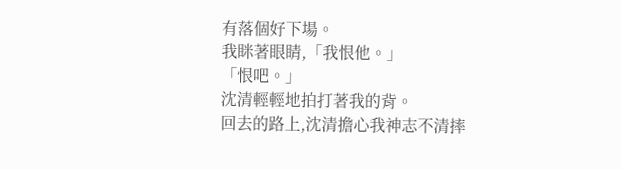有落個好下場。
我眯著眼睛,「我恨他。」
「恨吧。」
沈清輕輕地拍打著我的背。
回去的路上,沈清擔心我神志不清摔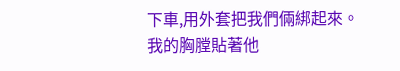下車,用外套把我們倆綁起來。
我的胸膛貼著他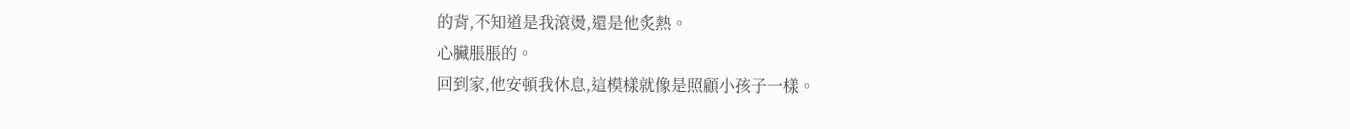的背,不知道是我滾燙,還是他炙熱。
心臟脹脹的。
回到家,他安頓我休息,這模樣就像是照顧小孩子一樣。